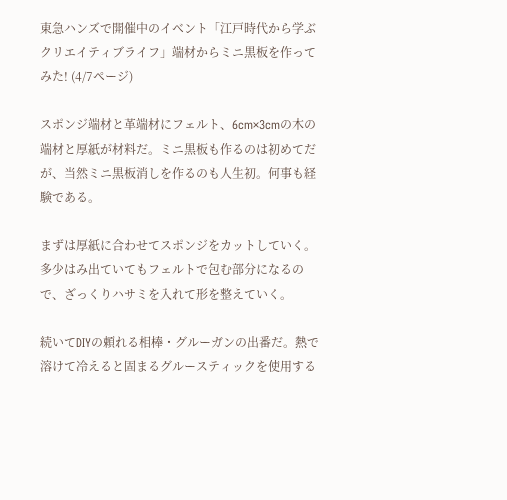東急ハンズで開催中のイベント「江戸時代から学ぶクリエイティブライフ」端材からミニ黒板を作ってみた! (4/7ページ)

スポンジ端材と革端材にフェルト、6cm×3cmの木の端材と厚紙が材料だ。ミニ黒板も作るのは初めてだが、当然ミニ黒板消しを作るのも人生初。何事も経験である。

まずは厚紙に合わせてスポンジをカットしていく。多少はみ出ていてもフェルトで包む部分になるので、ざっくりハサミを入れて形を整えていく。

続いてDIYの頼れる相棒・グルーガンの出番だ。熱で溶けて冷えると固まるグルースティックを使用する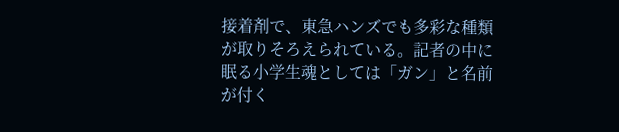接着剤で、東急ハンズでも多彩な種類が取りそろえられている。記者の中に眠る小学生魂としては「ガン」と名前が付く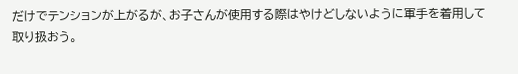だけでテンションが上がるが、お子さんが使用する際はやけどしないように軍手を着用して取り扱おう。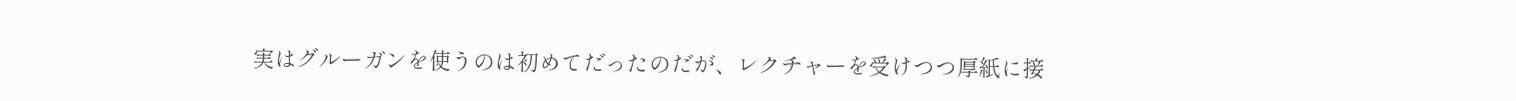実はグルーガンを使うのは初めてだったのだが、レクチャーを受けつつ厚紙に接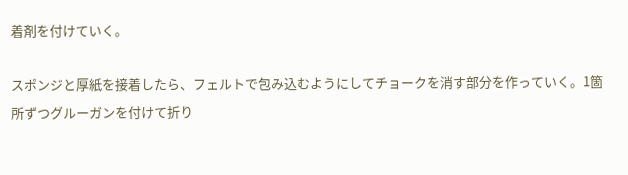着剤を付けていく。

スポンジと厚紙を接着したら、フェルトで包み込むようにしてチョークを消す部分を作っていく。1箇所ずつグルーガンを付けて折り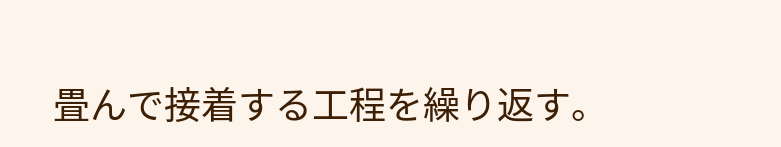畳んで接着する工程を繰り返す。